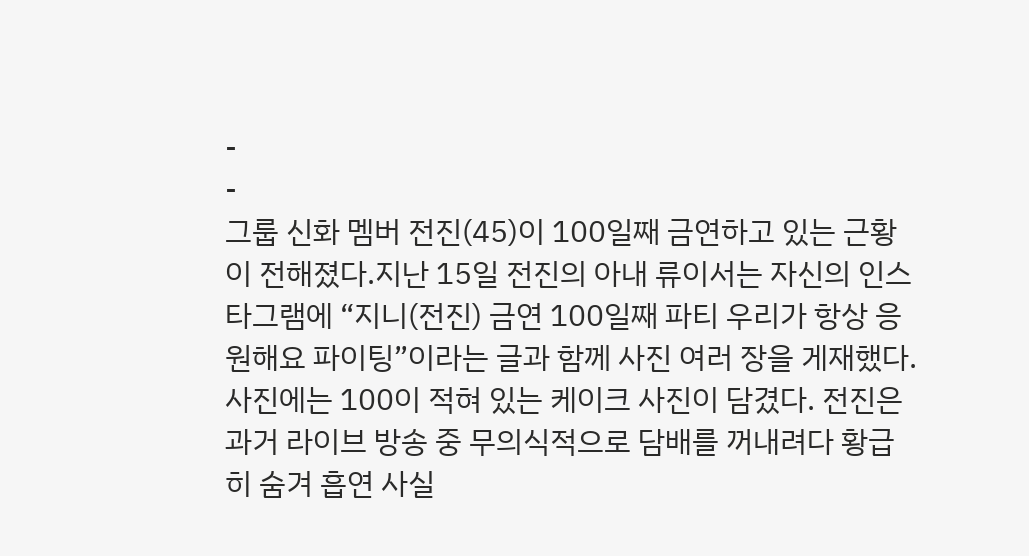-
-
그룹 신화 멤버 전진(45)이 100일째 금연하고 있는 근황이 전해졌다.지난 15일 전진의 아내 류이서는 자신의 인스타그램에 “지니(전진) 금연 100일째 파티 우리가 항상 응원해요 파이팅”이라는 글과 함께 사진 여러 장을 게재했다. 사진에는 100이 적혀 있는 케이크 사진이 담겼다. 전진은 과거 라이브 방송 중 무의식적으로 담배를 꺼내려다 황급히 숨겨 흡연 사실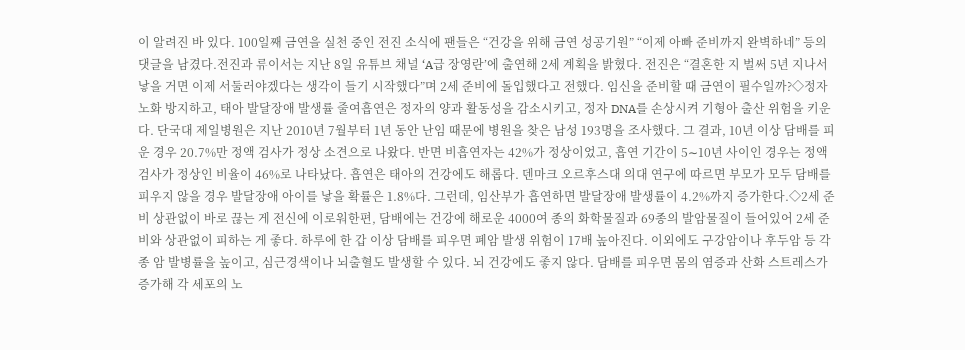이 알려진 바 있다. 100일째 금연을 실천 중인 전진 소식에 팬들은 “건강을 위해 금연 성공기원” “이제 아빠 준비까지 완벽하네” 등의 댓글을 남겼다.전진과 류이서는 지난 8일 유튜브 채널 ‘A급 장영란’에 출연해 2세 계획을 밝혔다. 전진은 “결혼한 지 벌써 5년 지나서 낳을 거면 이제 서둘러야겠다는 생각이 들기 시작했다”며 2세 준비에 돌입했다고 전했다. 임신을 준비할 때 금연이 필수일까?◇정자 노화 방지하고, 태아 발달장애 발생률 줄여흡연은 정자의 양과 활동성을 감소시키고, 정자 DNA를 손상시켜 기형아 출산 위험을 키운다. 단국대 제일병원은 지난 2010년 7월부터 1년 동안 난임 때문에 병원을 찾은 남성 193명을 조사했다. 그 결과, 10년 이상 담배를 피운 경우 20.7%만 정액 검사가 정상 소견으로 나왔다. 반면 비흡연자는 42%가 정상이었고, 흡연 기간이 5∼10년 사이인 경우는 정액 검사가 정상인 비율이 46%로 나타났다. 흡연은 태아의 건강에도 해롭다. 덴마크 오르후스대 의대 연구에 따르면 부모가 모두 담배를 피우지 않을 경우 발달장애 아이를 낳을 확률은 1.8%다. 그런데, 임산부가 흡연하면 발달장애 발생률이 4.2%까지 증가한다.◇2세 준비 상관없이 바로 끊는 게 전신에 이로워한편, 담배에는 건강에 해로운 4000여 종의 화학물질과 69종의 발암물질이 들어있어 2세 준비와 상관없이 피하는 게 좋다. 하루에 한 갑 이상 담배를 피우면 폐암 발생 위험이 17배 높아진다. 이외에도 구강암이나 후두암 등 각종 암 발병률을 높이고, 심근경색이나 뇌출혈도 발생할 수 있다. 뇌 건강에도 좋지 않다. 담배를 피우면 몸의 염증과 산화 스트레스가 증가해 각 세포의 노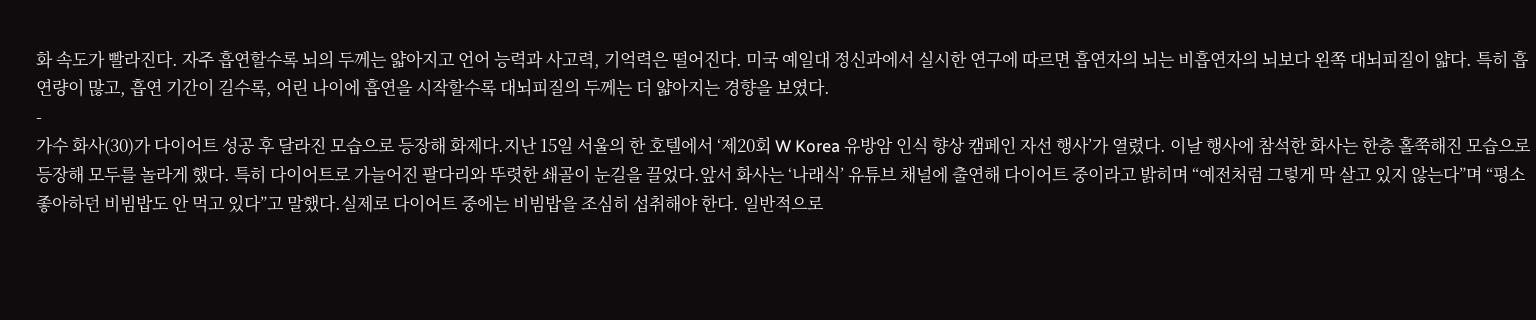화 속도가 빨라진다. 자주 흡연할수록 뇌의 두께는 얇아지고 언어 능력과 사고력, 기억력은 떨어진다. 미국 예일대 정신과에서 실시한 연구에 따르면 흡연자의 뇌는 비흡연자의 뇌보다 왼쪽 대뇌피질이 얇다. 특히 흡연량이 많고, 흡연 기간이 길수록, 어린 나이에 흡연을 시작할수록 대뇌피질의 두께는 더 얇아지는 경향을 보였다.
-
가수 화사(30)가 다이어트 성공 후 달라진 모습으로 등장해 화제다.지난 15일 서울의 한 호텔에서 ‘제20회 W Korea 유방암 인식 향상 캠페인 자선 행사’가 열렸다. 이날 행사에 참석한 화사는 한층 홀쭉해진 모습으로 등장해 모두를 놀라게 했다. 특히 다이어트로 가늘어진 팔다리와 뚜렷한 쇄골이 눈길을 끌었다.앞서 화사는 ‘나래식’ 유튜브 채널에 출연해 다이어트 중이라고 밝히며 “예전처럼 그렇게 막 살고 있지 않는다”며 “평소 좋아하던 비빔밥도 안 먹고 있다”고 말했다.실제로 다이어트 중에는 비빔밥을 조심히 섭취해야 한다. 일반적으로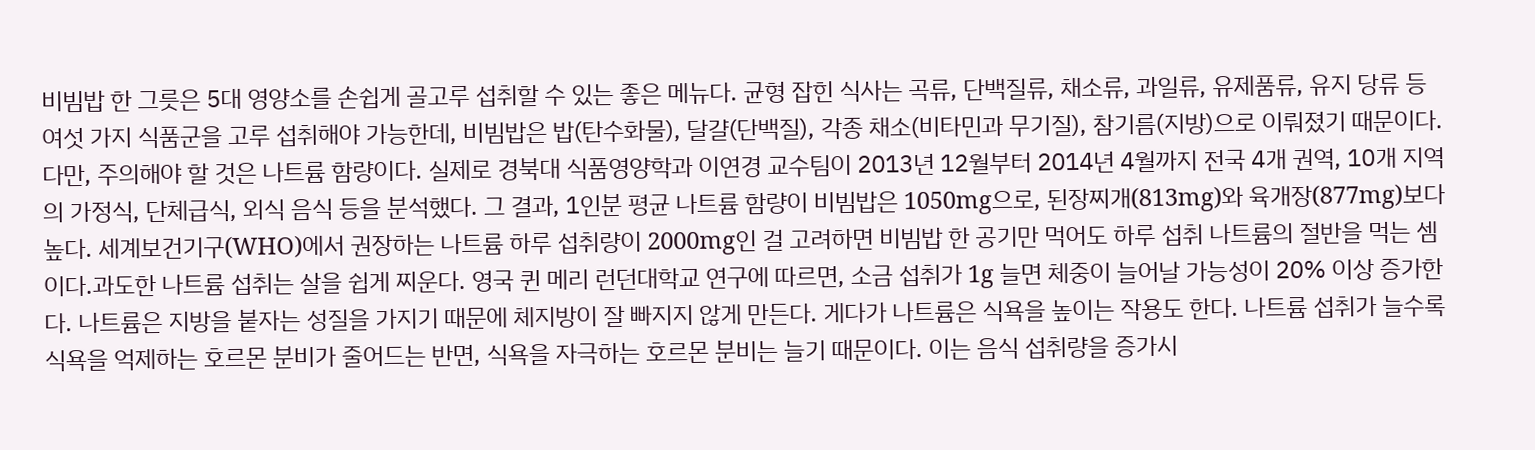비빔밥 한 그릇은 5대 영양소를 손쉽게 골고루 섭취할 수 있는 좋은 메뉴다. 균형 잡힌 식사는 곡류, 단백질류, 채소류, 과일류, 유제품류, 유지 당류 등 여섯 가지 식품군을 고루 섭취해야 가능한데, 비빔밥은 밥(탄수화물), 달걀(단백질), 각종 채소(비타민과 무기질), 참기름(지방)으로 이뤄졌기 때문이다.다만, 주의해야 할 것은 나트륨 함량이다. 실제로 경북대 식품영양학과 이연경 교수팀이 2013년 12월부터 2014년 4월까지 전국 4개 권역, 10개 지역의 가정식, 단체급식, 외식 음식 등을 분석했다. 그 결과, 1인분 평균 나트륨 함량이 비빔밥은 1050mg으로, 된장찌개(813mg)와 육개장(877mg)보다 높다. 세계보건기구(WHO)에서 권장하는 나트륨 하루 섭취량이 2000mg인 걸 고려하면 비빔밥 한 공기만 먹어도 하루 섭취 나트륨의 절반을 먹는 셈이다.과도한 나트륨 섭취는 살을 쉽게 찌운다. 영국 퀸 메리 런던대학교 연구에 따르면, 소금 섭취가 1g 늘면 체중이 늘어날 가능성이 20% 이상 증가한다. 나트륨은 지방을 붙자는 성질을 가지기 때문에 체지방이 잘 빠지지 않게 만든다. 게다가 나트륨은 식욕을 높이는 작용도 한다. 나트륨 섭취가 늘수록 식욕을 억제하는 호르몬 분비가 줄어드는 반면, 식욕을 자극하는 호르몬 분비는 늘기 때문이다. 이는 음식 섭취량을 증가시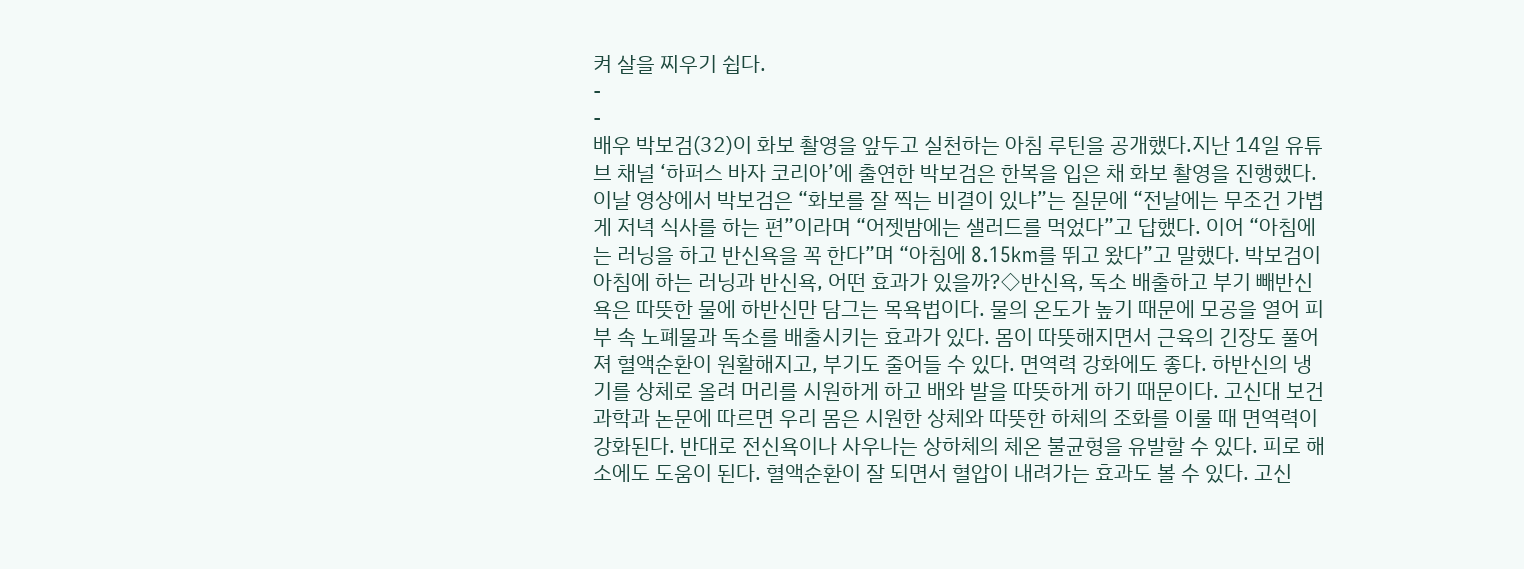켜 살을 찌우기 쉽다.
-
-
배우 박보검(32)이 화보 촬영을 앞두고 실천하는 아침 루틴을 공개했다.지난 14일 유튜브 채널 ‘하퍼스 바자 코리아’에 출연한 박보검은 한복을 입은 채 화보 촬영을 진행했다. 이날 영상에서 박보검은 “화보를 잘 찍는 비결이 있냐”는 질문에 “전날에는 무조건 가볍게 저녁 식사를 하는 편”이라며 “어젯밤에는 샐러드를 먹었다”고 답했다. 이어 “아침에는 러닝을 하고 반신욕을 꼭 한다”며 “아침에 8.15km를 뛰고 왔다”고 말했다. 박보검이 아침에 하는 러닝과 반신욕, 어떤 효과가 있을까?◇반신욕, 독소 배출하고 부기 빼반신욕은 따뜻한 물에 하반신만 담그는 목욕법이다. 물의 온도가 높기 때문에 모공을 열어 피부 속 노폐물과 독소를 배출시키는 효과가 있다. 몸이 따뜻해지면서 근육의 긴장도 풀어져 혈액순환이 원활해지고, 부기도 줄어들 수 있다. 면역력 강화에도 좋다. 하반신의 냉기를 상체로 올려 머리를 시원하게 하고 배와 발을 따뜻하게 하기 때문이다. 고신대 보건과학과 논문에 따르면 우리 몸은 시원한 상체와 따뜻한 하체의 조화를 이룰 때 면역력이 강화된다. 반대로 전신욕이나 사우나는 상하체의 체온 불균형을 유발할 수 있다. 피로 해소에도 도움이 된다. 혈액순환이 잘 되면서 혈압이 내려가는 효과도 볼 수 있다. 고신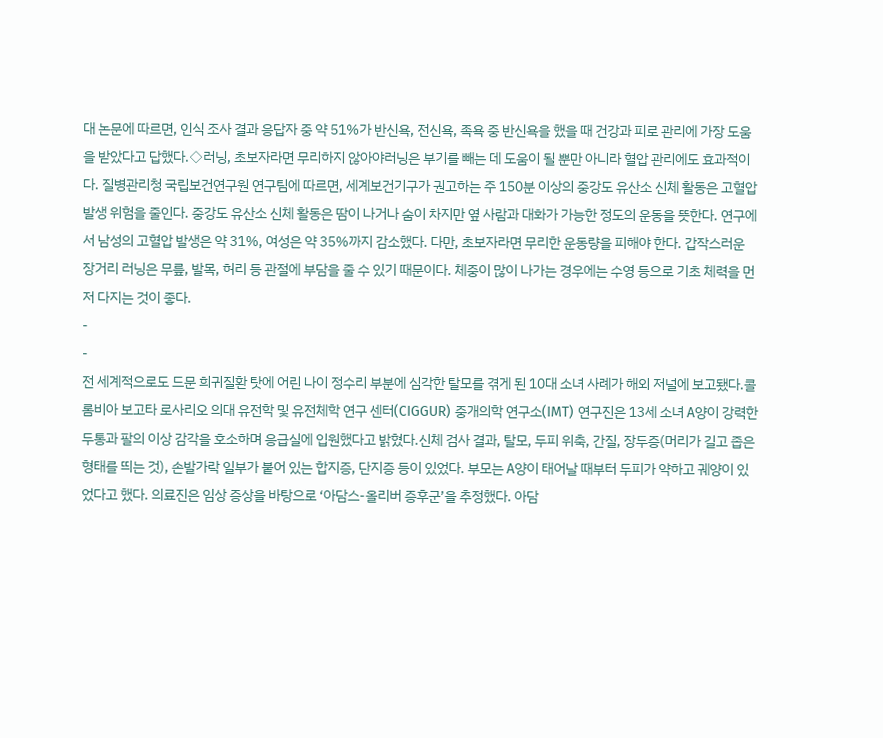대 논문에 따르면, 인식 조사 결과 응답자 중 약 51%가 반신욕, 전신욕, 족욕 중 반신욕을 했을 때 건강과 피로 관리에 가장 도움을 받았다고 답했다.◇러닝, 초보자라면 무리하지 않아야러닝은 부기를 빼는 데 도움이 될 뿐만 아니라 혈압 관리에도 효과적이다. 질병관리청 국립보건연구원 연구팀에 따르면, 세계보건기구가 권고하는 주 150분 이상의 중강도 유산소 신체 활동은 고혈압 발생 위험을 줄인다. 중강도 유산소 신체 활동은 땀이 나거나 숨이 차지만 옆 사람과 대화가 가능한 정도의 운동을 뜻한다. 연구에서 남성의 고혈압 발생은 약 31%, 여성은 약 35%까지 감소했다. 다만, 초보자라면 무리한 운동량을 피해야 한다. 갑작스러운 장거리 러닝은 무릎, 발목, 허리 등 관절에 부담을 줄 수 있기 때문이다. 체중이 많이 나가는 경우에는 수영 등으로 기초 체력을 먼저 다지는 것이 좋다.
-
-
전 세계적으로도 드문 희귀질환 탓에 어린 나이 정수리 부분에 심각한 탈모를 겪게 된 10대 소녀 사례가 해외 저널에 보고됐다.콜롬비아 보고타 로사리오 의대 유전학 및 유전체학 연구 센터(CIGGUR) 중개의학 연구소(IMT) 연구진은 13세 소녀 A양이 강력한 두통과 팔의 이상 감각을 호소하며 응급실에 입원했다고 밝혔다.신체 검사 결과, 탈모, 두피 위축, 간질, 장두증(머리가 길고 좁은 형태를 띄는 것), 손발가락 일부가 붙어 있는 합지증, 단지증 등이 있었다. 부모는 A양이 태어날 때부터 두피가 약하고 궤양이 있었다고 했다. 의료진은 임상 증상을 바탕으로 ‘아담스-올리버 증후군’을 추정했다. 아담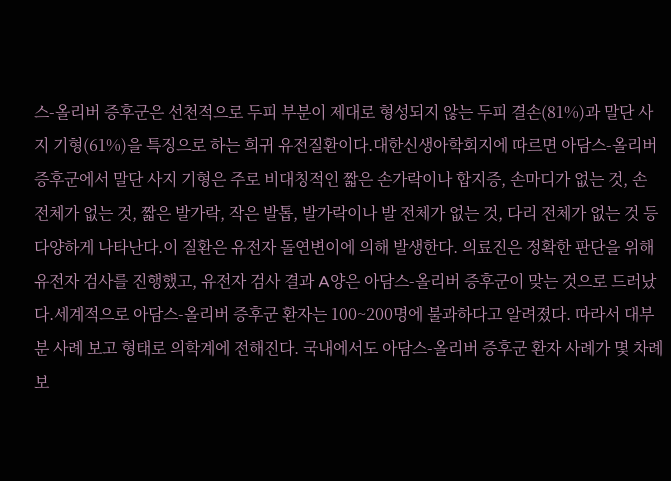스-올리버 증후군은 선천적으로 두피 부분이 제대로 형성되지 않는 두피 결손(81%)과 말단 사지 기형(61%)을 특징으로 하는 희귀 유전질환이다.대한신생아학회지에 따르면 아담스-올리버 증후군에서 말단 사지 기형은 주로 비대칭적인 짧은 손가락이나 합지증, 손마디가 없는 것, 손 전체가 없는 것, 짧은 발가락, 작은 발톱, 발가락이나 발 전체가 없는 것, 다리 전체가 없는 것 등 다양하게 나타난다.이 질환은 유전자 돌연변이에 의해 발생한다. 의료진은 정확한 판단을 위해 유전자 검사를 진행했고, 유전자 검사 결과 A양은 아담스-올리버 증후군이 맞는 것으로 드러났다.세계적으로 아담스-올리버 증후군 환자는 100~200명에 불과하다고 알려졌다. 따라서 대부분 사례 보고 형태로 의학계에 전해진다. 국내에서도 아담스-올리버 증후군 환자 사례가 몇 차례 보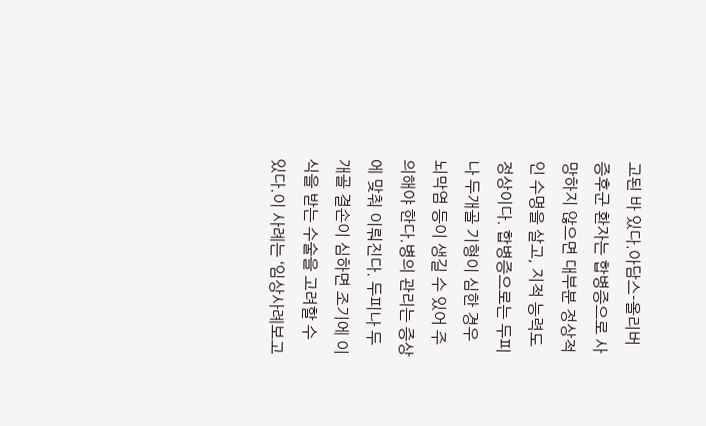고된 바 있다.아담스-올리버 증후군 환자는 합병증으로 사망하지 않으면 대부분 정상적인 수명을 살고, 지적 능력도 정상이다. 합병증으로는 두피나 두개골 기형이 심한 경우 뇌막염 등이 생길 수 있어 주의해야 한다.병의 관리는 증상에 맞춰 이뤄진다. 두피나 두개골 결손이 심하면 조기에 이식을 받는 수술을 고려할 수 있다.이 사례는 ‘임상사례보고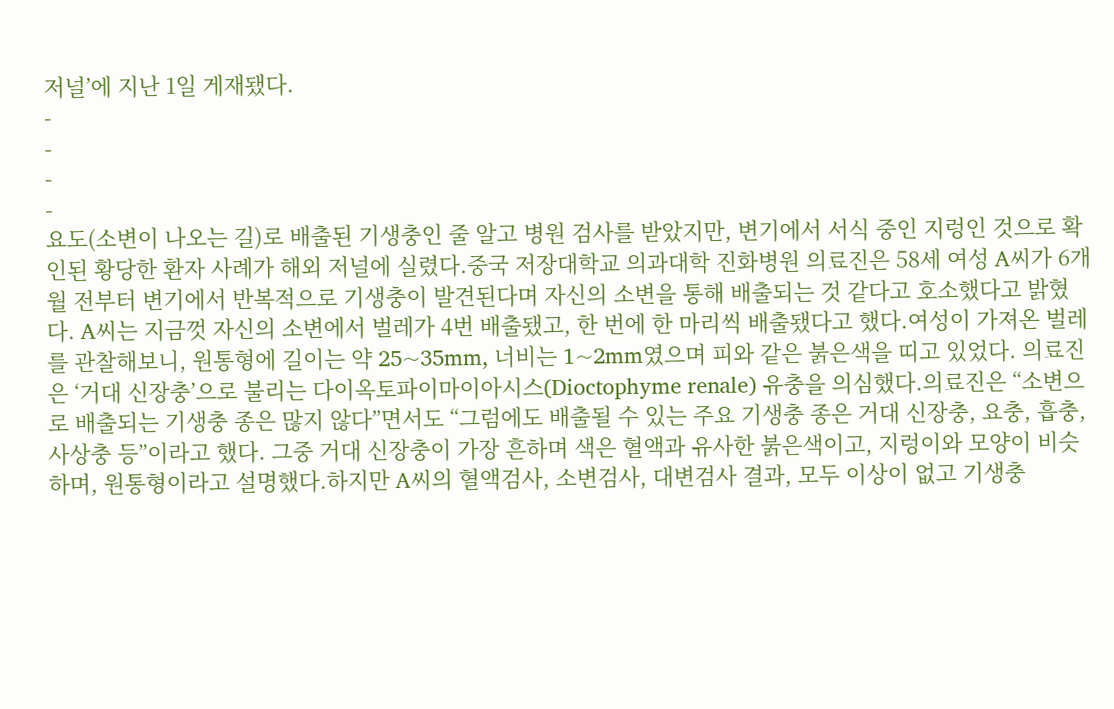저널’에 지난 1일 게재됐다.
-
-
-
-
요도(소변이 나오는 길)로 배출된 기생충인 줄 알고 병원 검사를 받았지만, 변기에서 서식 중인 지렁인 것으로 확인된 황당한 환자 사례가 해외 저널에 실렸다.중국 저장대학교 의과대학 진화병원 의료진은 58세 여성 A씨가 6개월 전부터 변기에서 반복적으로 기생충이 발견된다며 자신의 소변을 통해 배출되는 것 같다고 호소했다고 밝혔다. A씨는 지금껏 자신의 소변에서 벌레가 4번 배출됐고, 한 번에 한 마리씩 배출됐다고 했다.여성이 가져온 벌레를 관찰해보니, 원통형에 길이는 약 25~35mm, 너비는 1~2mm였으며 피와 같은 붉은색을 띠고 있었다. 의료진은 ‘거대 신장충’으로 불리는 다이옥토파이마이아시스(Dioctophyme renale) 유충을 의심했다.의료진은 “소변으로 배출되는 기생충 종은 많지 않다”면서도 “그럼에도 배출될 수 있는 주요 기생충 종은 거대 신장충, 요충, 흡충, 사상충 등”이라고 했다. 그중 거대 신장충이 가장 흔하며 색은 혈액과 유사한 붉은색이고, 지렁이와 모양이 비슷하며, 원통형이라고 설명했다.하지만 A씨의 혈액검사, 소변검사, 대변검사 결과, 모두 이상이 없고 기생충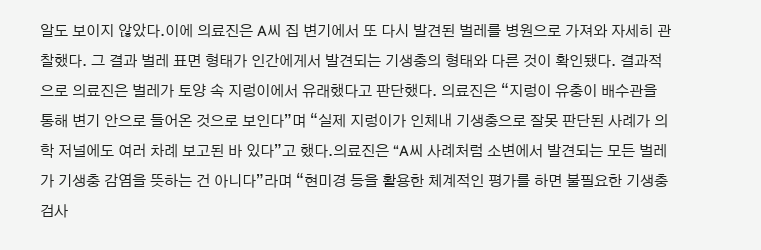알도 보이지 않았다.이에 의료진은 A씨 집 변기에서 또 다시 발견된 벌레를 병원으로 가져와 자세히 관찰했다. 그 결과 벌레 표면 형태가 인간에게서 발견되는 기생충의 형태와 다른 것이 확인됐다. 결과적으로 의료진은 벌레가 토양 속 지렁이에서 유래했다고 판단했다. 의료진은 “지렁이 유충이 배수관을 통해 변기 안으로 들어온 것으로 보인다”며 “실제 지렁이가 인체내 기생충으로 잘못 판단된 사례가 의학 저널에도 여러 차례 보고된 바 있다”고 했다.의료진은 “A씨 사례처럼 소변에서 발견되는 모든 벌레가 기생충 감염을 뜻하는 건 아니다”라며 “현미경 등을 활용한 체계적인 평가를 하면 불필요한 기생충 검사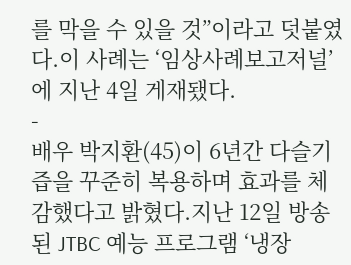를 막을 수 있을 것”이라고 덧붙였다.이 사례는 ‘임상사례보고저널’에 지난 4일 게재됐다.
-
배우 박지환(45)이 6년간 다슬기즙을 꾸준히 복용하며 효과를 체감했다고 밝혔다.지난 12일 방송된 JTBC 예능 프로그램 ‘냉장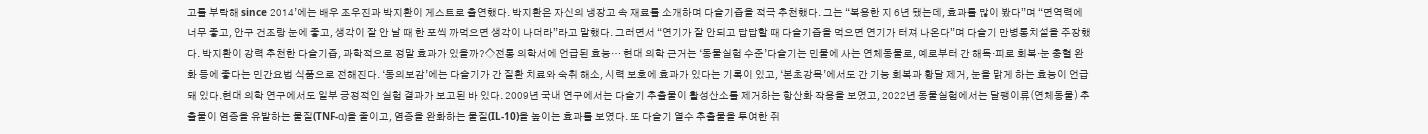고를 부탁해 since 2014’에는 배우 조우진과 박지환이 게스트로 출연했다. 박지환은 자신의 냉장고 속 재료를 소개하며 다슬기즙을 적극 추천했다. 그는 “복용한 지 6년 됐는데, 효과를 많이 봤다”며 “면역력에 너무 좋고, 안구 건조랑 눈에 좋고, 생각이 잘 안 날 때 한 포씩 까먹으면 생각이 나더라”라고 말했다. 그러면서 “연기가 잘 안되고 답답할 때 다슬기즙을 먹으면 연기가 터져 나온다”며 다슬기 만병통치설을 주장했다. 박지환이 강력 추천한 다슬기즙, 과학적으로 정말 효과가 있을까?◇전통 의학서에 언급된 효능… 현대 의학 근거는 ‘동물실험 수준’다슬기는 민물에 사는 연체동물로, 예로부터 간 해독·피로 회복·눈 충혈 완화 등에 좋다는 민간요법 식품으로 전해진다. ‘동의보감’에는 다슬기가 간 질환 치료와 숙취 해소, 시력 보호에 효과가 있다는 기록이 있고, ‘본초강목’에서도 간 기능 회복과 황달 제거, 눈을 맑게 하는 효능이 언급돼 있다.현대 의학 연구에서도 일부 긍정적인 실험 결과가 보고된 바 있다. 2009년 국내 연구에서는 다슬기 추출물이 활성산소를 제거하는 항산화 작용을 보였고, 2022년 동물실험에서는 달팽이류(연체동물) 추출물이 염증을 유발하는 물질(TNF-α)을 줄이고, 염증을 완화하는 물질(IL-10)을 높이는 효과를 보였다. 또 다슬기 열수 추출물을 투여한 쥐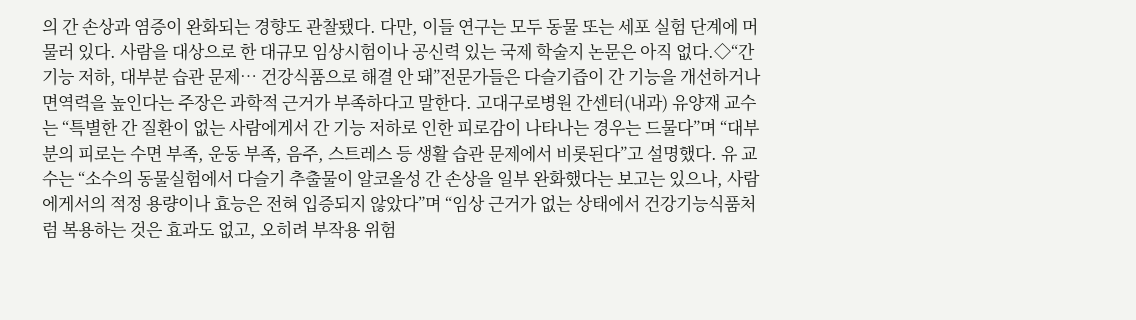의 간 손상과 염증이 완화되는 경향도 관찰됐다. 다만, 이들 연구는 모두 동물 또는 세포 실험 단계에 머물러 있다. 사람을 대상으로 한 대규모 임상시험이나 공신력 있는 국제 학술지 논문은 아직 없다.◇“간 기능 저하, 대부분 습관 문제… 건강식품으로 해결 안 돼”전문가들은 다슬기즙이 간 기능을 개선하거나 면역력을 높인다는 주장은 과학적 근거가 부족하다고 말한다. 고대구로병원 간센터(내과) 유양재 교수는 “특별한 간 질환이 없는 사람에게서 간 기능 저하로 인한 피로감이 나타나는 경우는 드물다”며 “대부분의 피로는 수면 부족, 운동 부족, 음주, 스트레스 등 생활 습관 문제에서 비롯된다”고 설명했다. 유 교수는 “소수의 동물실험에서 다슬기 추출물이 알코올성 간 손상을 일부 완화했다는 보고는 있으나, 사람에게서의 적정 용량이나 효능은 전혀 입증되지 않았다”며 “임상 근거가 없는 상태에서 건강기능식품처럼 복용하는 것은 효과도 없고, 오히려 부작용 위험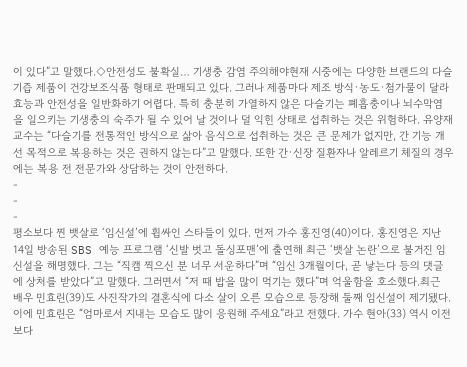이 있다”고 말했다.◇안전성도 불확실… 기생충 감염 주의해야현재 시중에는 다양한 브랜드의 다슬기즙 제품이 건강보조식품 형태로 판매되고 있다. 그러나 제품마다 제조 방식·농도·첨가물이 달라 효능과 안전성을 일반화하기 어렵다. 특히 충분히 가열하지 않은 다슬기는 폐흡충이나 뇌수막염을 일으키는 기생충의 숙주가 될 수 있어 날 것이나 덜 익힌 상태로 섭취하는 것은 위험하다. 유양재 교수는 “다슬기를 전통적인 방식으로 삶아 음식으로 섭취하는 것은 큰 문제가 없지만, 간 기능 개선 목적으로 복용하는 것은 권하지 않는다”고 말했다. 또한 간·신장 질환자나 알레르기 체질의 경우에는 복용 전 전문가와 상담하는 것이 안전하다.
-
-
-
평소보다 찐 뱃살로 ‘임신설’에 휩싸인 스타들이 있다. 먼저 가수 홍진영(40)이다. 홍진영은 지난 14일 방송된 SBS 예능 프로그램 ‘신발 벗고 돌싱포맨’에 출연해 최근 ‘뱃살 논란’으로 불거진 임신설을 해명했다. 그는 “직캠 찍으신 분 너무 서운하다”며 “임신 3개월이다, 곧 낳는다 등의 댓글에 상처를 받았다”고 말했다. 그러면서 “저 때 밥을 많이 먹기는 했다”며 억울함을 호소했다.최근 배우 민효린(39)도 사진작가의 결혼식에 다소 살이 오른 모습으로 등장해 둘째 임신설이 제기됐다. 이에 민효린은 “엄마로서 지내는 모습도 많이 응원해 주세요”라고 전했다. 가수 현아(33) 역시 이전보다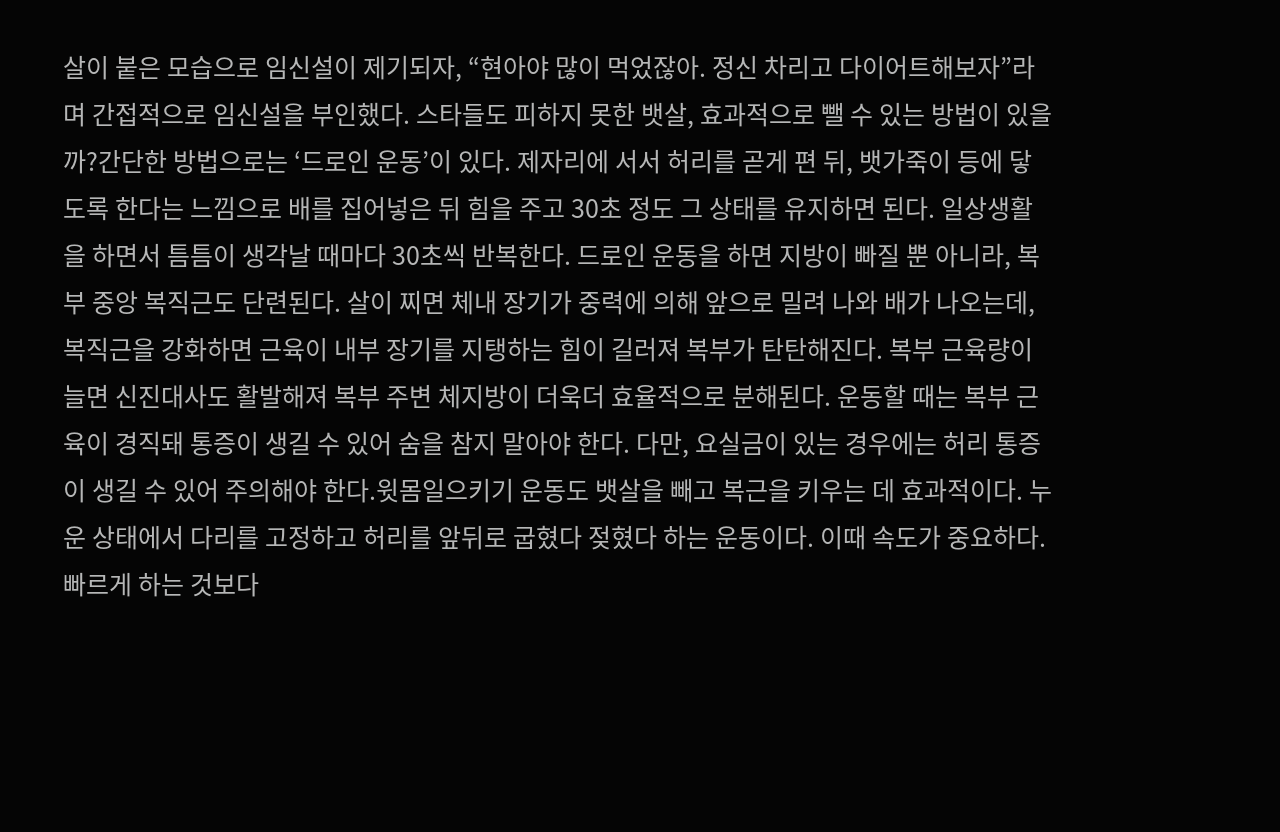살이 붙은 모습으로 임신설이 제기되자, “현아야 많이 먹었잖아. 정신 차리고 다이어트해보자”라며 간접적으로 임신설을 부인했다. 스타들도 피하지 못한 뱃살, 효과적으로 뺄 수 있는 방법이 있을까?간단한 방법으로는 ‘드로인 운동’이 있다. 제자리에 서서 허리를 곧게 편 뒤, 뱃가죽이 등에 닿도록 한다는 느낌으로 배를 집어넣은 뒤 힘을 주고 30초 정도 그 상태를 유지하면 된다. 일상생활을 하면서 틈틈이 생각날 때마다 30초씩 반복한다. 드로인 운동을 하면 지방이 빠질 뿐 아니라, 복부 중앙 복직근도 단련된다. 살이 찌면 체내 장기가 중력에 의해 앞으로 밀려 나와 배가 나오는데, 복직근을 강화하면 근육이 내부 장기를 지탱하는 힘이 길러져 복부가 탄탄해진다. 복부 근육량이 늘면 신진대사도 활발해져 복부 주변 체지방이 더욱더 효율적으로 분해된다. 운동할 때는 복부 근육이 경직돼 통증이 생길 수 있어 숨을 참지 말아야 한다. 다만, 요실금이 있는 경우에는 허리 통증이 생길 수 있어 주의해야 한다.윗몸일으키기 운동도 뱃살을 빼고 복근을 키우는 데 효과적이다. 누운 상태에서 다리를 고정하고 허리를 앞뒤로 굽혔다 젖혔다 하는 운동이다. 이때 속도가 중요하다. 빠르게 하는 것보다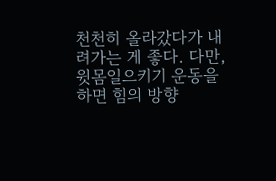천천히 올라갔다가 내려가는 게 좋다. 다만, 윗몸일으키기 운동을 하면 힘의 방향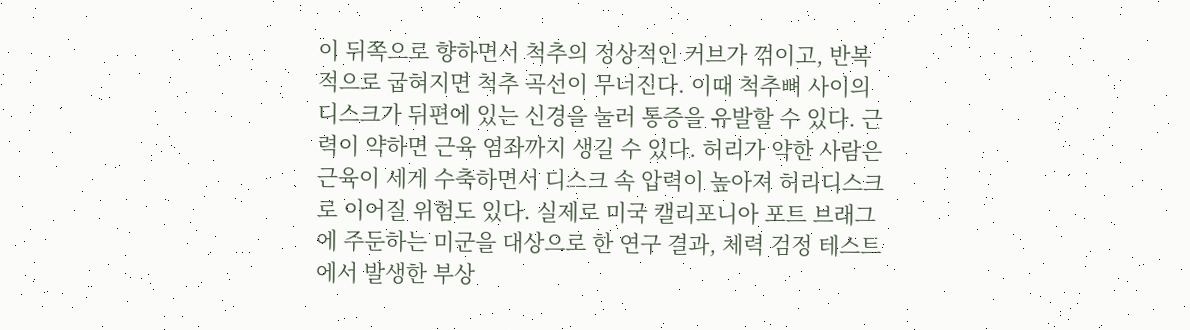이 뒤쪽으로 향하면서 척추의 정상적인 커브가 꺾이고, 반복적으로 굽혀지면 척추 곡선이 무너진다. 이때 척추뼈 사이의 디스크가 뒤편에 있는 신경을 눌러 통증을 유발할 수 있다. 근력이 약하면 근육 염좌까지 생길 수 있다. 허리가 약한 사람은 근육이 세게 수축하면서 디스크 속 압력이 높아져 허리디스크로 이어질 위험도 있다. 실제로 미국 캘리포니아 포트 브래그에 주둔하는 미군을 대상으로 한 연구 결과, 체력 검정 테스트에서 발생한 부상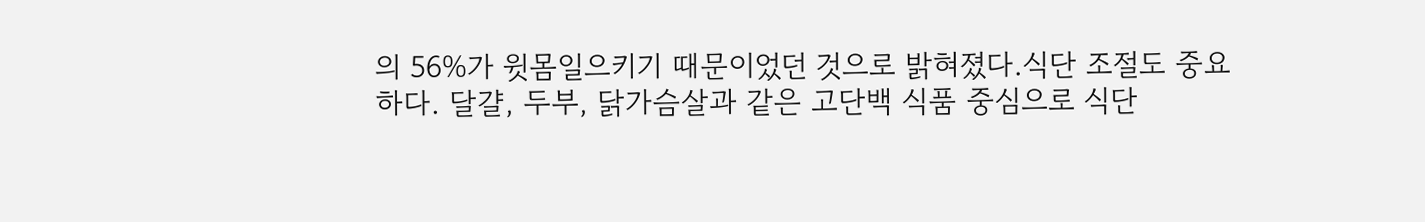의 56%가 윗몸일으키기 때문이었던 것으로 밝혀졌다.식단 조절도 중요하다. 달걀, 두부, 닭가슴살과 같은 고단백 식품 중심으로 식단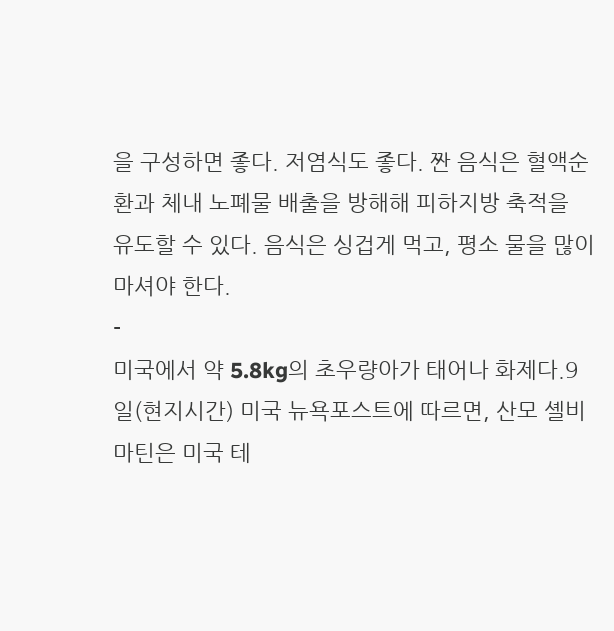을 구성하면 좋다. 저염식도 좋다. 짠 음식은 혈액순환과 체내 노폐물 배출을 방해해 피하지방 축적을 유도할 수 있다. 음식은 싱겁게 먹고, 평소 물을 많이 마셔야 한다.
-
미국에서 약 5.8kg의 초우량아가 태어나 화제다.9일(현지시간) 미국 뉴욕포스트에 따르면, 산모 셸비 마틴은 미국 테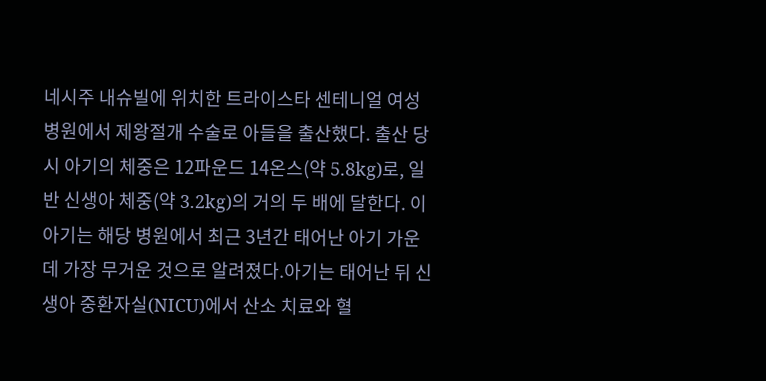네시주 내슈빌에 위치한 트라이스타 센테니얼 여성병원에서 제왕절개 수술로 아들을 출산했다. 출산 당시 아기의 체중은 12파운드 14온스(약 5.8kg)로, 일반 신생아 체중(약 3.2kg)의 거의 두 배에 달한다. 이 아기는 해당 병원에서 최근 3년간 태어난 아기 가운데 가장 무거운 것으로 알려졌다.아기는 태어난 뒤 신생아 중환자실(NICU)에서 산소 치료와 혈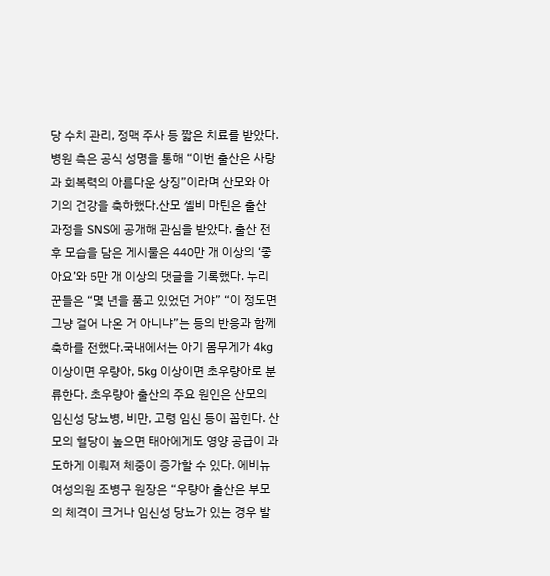당 수치 관리, 정맥 주사 등 짧은 치료를 받았다. 병원 측은 공식 성명을 통해 “이번 출산은 사랑과 회복력의 아름다운 상징”이라며 산모와 아기의 건강을 축하했다.산모 셸비 마틴은 출산 과정을 SNS에 공개해 관심을 받았다. 출산 전후 모습을 담은 게시물은 440만 개 이상의 ‘좋아요’와 5만 개 이상의 댓글을 기록했다. 누리꾼들은 “몇 년을 품고 있었던 거야” “이 정도면 그냥 걸어 나온 거 아니냐”는 등의 반응과 함께 축하를 전했다.국내에서는 아기 몸무게가 4kg 이상이면 우량아, 5kg 이상이면 초우량아로 분류한다. 초우량아 출산의 주요 원인은 산모의 임신성 당뇨병, 비만, 고령 임신 등이 꼽힌다. 산모의 혈당이 높으면 태아에게도 영양 공급이 과도하게 이뤄져 체중이 증가할 수 있다. 에비뉴여성의원 조병구 원장은 “우량아 출산은 부모의 체격이 크거나 임신성 당뇨가 있는 경우 발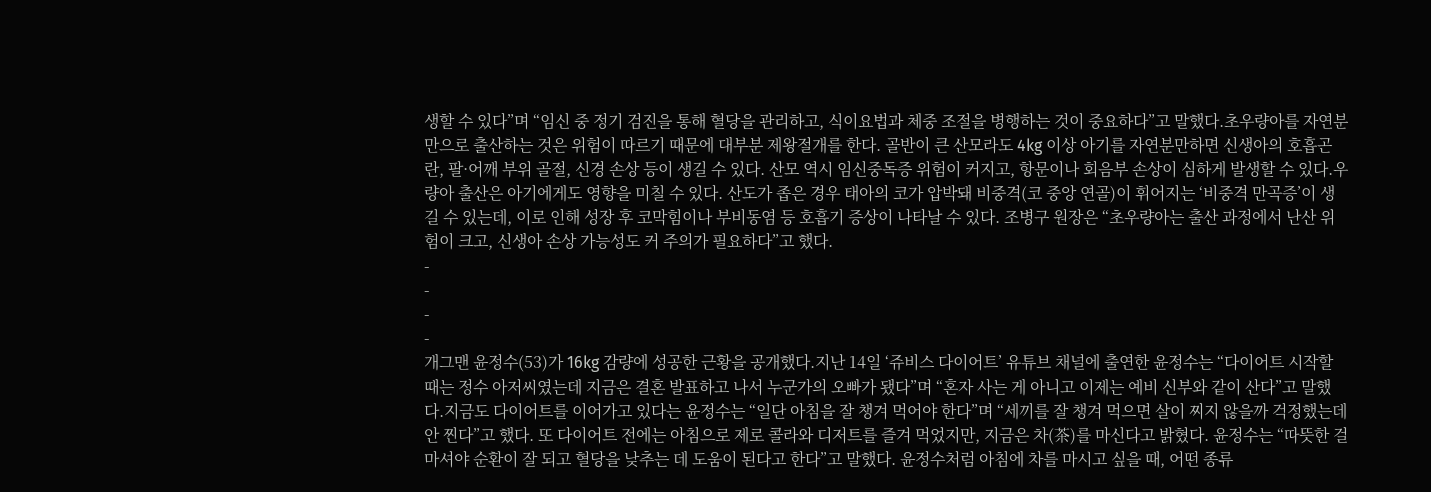생할 수 있다”며 “임신 중 정기 검진을 통해 혈당을 관리하고, 식이요법과 체중 조절을 병행하는 것이 중요하다”고 말했다.초우량아를 자연분만으로 출산하는 것은 위험이 따르기 때문에 대부분 제왕절개를 한다. 골반이 큰 산모라도 4kg 이상 아기를 자연분만하면 신생아의 호흡곤란, 팔·어깨 부위 골절, 신경 손상 등이 생길 수 있다. 산모 역시 임신중독증 위험이 커지고, 항문이나 회음부 손상이 심하게 발생할 수 있다.우량아 출산은 아기에게도 영향을 미칠 수 있다. 산도가 좁은 경우 태아의 코가 압박돼 비중격(코 중앙 연골)이 휘어지는 ‘비중격 만곡증’이 생길 수 있는데, 이로 인해 성장 후 코막힘이나 부비동염 등 호흡기 증상이 나타날 수 있다. 조병구 원장은 “초우량아는 출산 과정에서 난산 위험이 크고, 신생아 손상 가능성도 커 주의가 필요하다”고 했다.
-
-
-
-
개그맨 윤정수(53)가 16kg 감량에 성공한 근황을 공개했다.지난 14일 ‘쥬비스 다이어트’ 유튜브 채널에 출연한 윤정수는 “다이어트 시작할 때는 정수 아저씨였는데 지금은 결혼 발표하고 나서 누군가의 오빠가 됐다”며 “혼자 사는 게 아니고 이제는 예비 신부와 같이 산다”고 말했다.지금도 다이어트를 이어가고 있다는 윤정수는 “일단 아침을 잘 챙겨 먹어야 한다”며 “세끼를 잘 챙겨 먹으면 살이 찌지 않을까 걱정했는데 안 찐다”고 했다. 또 다이어트 전에는 아침으로 제로 콜라와 디저트를 즐겨 먹었지만, 지금은 차(茶)를 마신다고 밝혔다. 윤정수는 “따뜻한 걸 마셔야 순환이 잘 되고 혈당을 낮추는 데 도움이 된다고 한다”고 말했다. 윤정수처럼 아침에 차를 마시고 싶을 때, 어떤 종류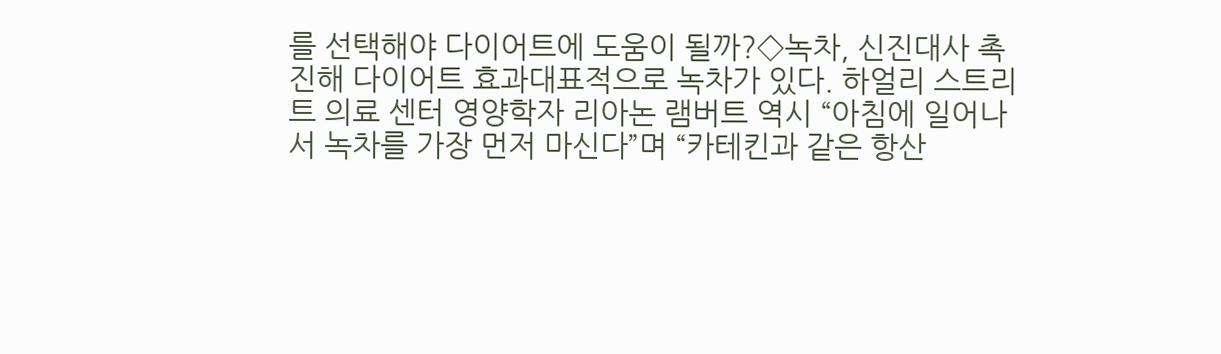를 선택해야 다이어트에 도움이 될까?◇녹차, 신진대사 촉진해 다이어트 효과대표적으로 녹차가 있다. 하얼리 스트리트 의료 센터 영양학자 리아논 램버트 역시 “아침에 일어나서 녹차를 가장 먼저 마신다”며 “카테킨과 같은 항산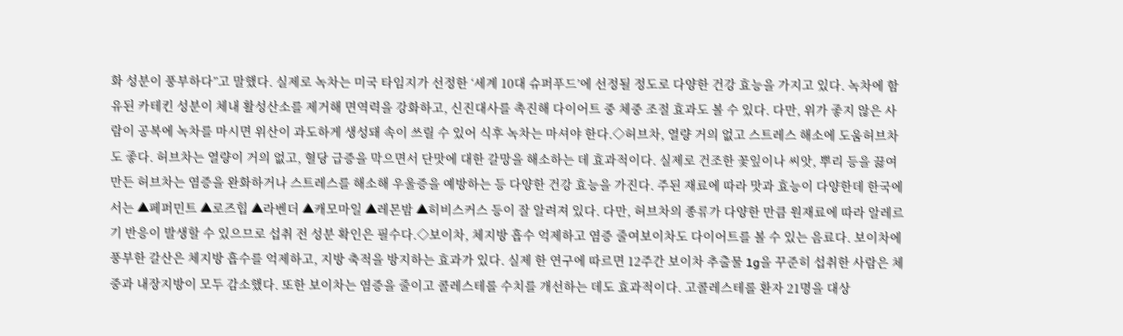화 성분이 풍부하다”고 말했다. 실제로 녹차는 미국 타임지가 선정한 ‘세계 10대 슈퍼푸드’에 선정될 정도로 다양한 건강 효능을 가지고 있다. 녹차에 함유된 카테킨 성분이 체내 활성산소를 제거해 면역력을 강화하고, 신진대사를 촉진해 다이어트 중 체중 조절 효과도 볼 수 있다. 다만, 위가 좋지 않은 사람이 공복에 녹차를 마시면 위산이 과도하게 생성돼 속이 쓰릴 수 있어 식후 녹차는 마셔야 한다.◇허브차, 열량 거의 없고 스트레스 해소에 도움허브차도 좋다. 허브차는 열량이 거의 없고, 혈당 급증을 막으면서 단맛에 대한 갈망을 해소하는 데 효과적이다. 실제로 건조한 꽃잎이나 씨앗, 뿌리 등을 끓여 만든 허브차는 염증을 완화하거나 스트레스를 해소해 우울증을 예방하는 등 다양한 건강 효능을 가진다. 주된 재료에 따라 맛과 효능이 다양한데 한국에서는 ▲페퍼민트 ▲로즈힙 ▲라벤더 ▲캐모마일 ▲레몬밤 ▲히비스커스 등이 잘 알려져 있다. 다만, 허브차의 종류가 다양한 만큼 원재료에 따라 알레르기 반응이 발생할 수 있으므로 섭취 전 성분 확인은 필수다.◇보이차, 체지방 흡수 억제하고 염증 줄여보이차도 다이어트를 볼 수 있는 음료다. 보이차에 풍부한 갈산은 체지방 흡수를 억제하고, 지방 축적을 방지하는 효과가 있다. 실제 한 연구에 따르면 12주간 보이차 추출물 1g을 꾸준히 섭취한 사람은 체중과 내장지방이 모두 감소했다. 또한 보이차는 염증을 줄이고 콜레스테롤 수치를 개선하는 데도 효과적이다. 고콜레스테롤 환자 21명을 대상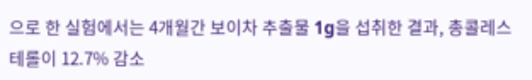으로 한 실험에서는 4개월간 보이차 추출물 1g을 섭취한 결과, 총콜레스테롤이 12.7% 감소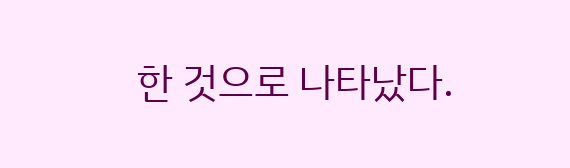한 것으로 나타났다.